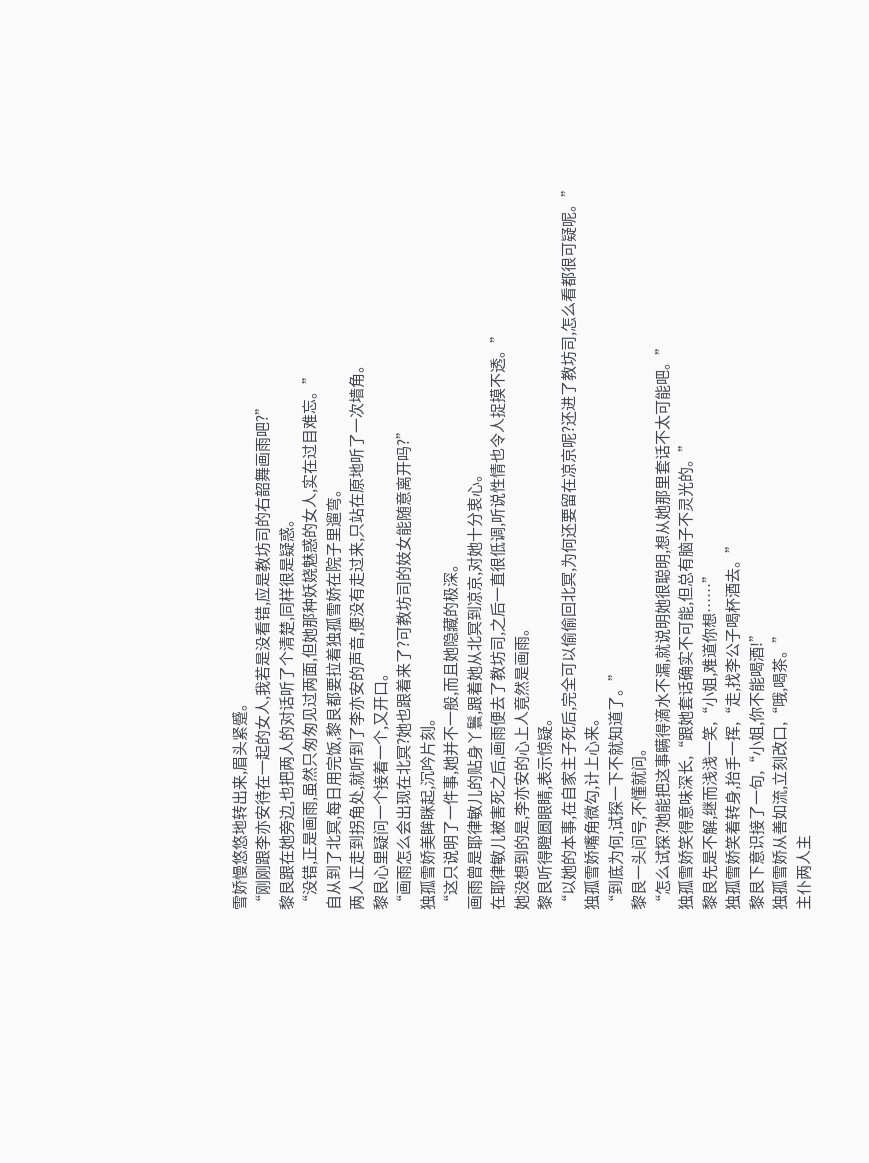雪娇慢悠悠地转出来,眉头紧蹙。
“刚刚跟李亦安待在一起的女人,我若是没看错,应是教坊司的右韶舞画雨吧?”
黎艮跟在她旁边,也把两人的对话听了个清楚,同样很是疑惑。
“没错,正是画雨,虽然只匆匆见过两面,但她那种妖娆魅惑的女人,实在过目难忘。”
自从到了北冥,每日用完饭,黎艮都要拉着独孤雪娇在院子里遛弯。
两人正走到拐角处,就听到了李亦安的声音,便没有走过来,只站在原地听了一次墙角。
黎艮心里疑问一个接着一个,又开口。
“画雨怎么会出现在北冥?她也跟着来了?可教坊司的妓女能随意离开吗?”
独孤雪娇美眸眯起,沉吟片刻。
“这只说明了一件事,她并不一般,而且她隐藏的极深。
画雨曾是耶律敏儿的贴身丫鬟,跟着她从北冥到凉京,对她十分衷心。
在耶律敏儿被害死之后,画雨便去了教坊司,之后一直很低调,听说性情也令人捉摸不透。”
她没想到的是,李亦安的心上人竟然是画雨。
黎艮听得瞪圆眼睛,表示惊疑。
“以她的本事,在自家主子死后,完全可以偷偷回北冥,为何还要留在凉京呢?还进了教坊司,怎么看都很可疑呢。”
独孤雪娇嘴角微勾,计上心来。
“到底为何,试探一下不就知道了。”
黎艮一头问号,不懂就问。
“怎么试探?她能把这事瞒得滴水不漏,就说明她很聪明,想从她那里套话不太可能吧。”
独孤雪娇笑得意味深长,“跟她套话确实不可能,但总有脑子不灵光的。”
黎艮先是不解,继而浅浅一笑,“小姐,难道你想……”
独孤雪娇笑着转身,抬手一挥,“走,找李公子喝杯酒去。”
黎艮下意识接了一句,“小姐,你不能喝酒!”
独孤雪娇从善如流,立刻改口,“哦,喝茶。”
主仆两人主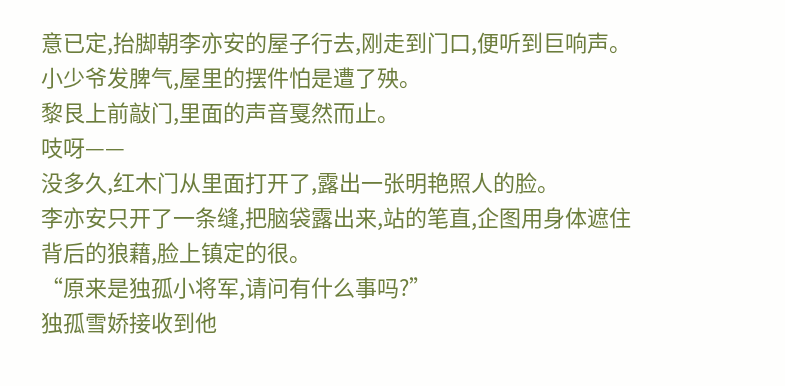意已定,抬脚朝李亦安的屋子行去,刚走到门口,便听到巨响声。
小少爷发脾气,屋里的摆件怕是遭了殃。
黎艮上前敲门,里面的声音戛然而止。
吱呀——
没多久,红木门从里面打开了,露出一张明艳照人的脸。
李亦安只开了一条缝,把脑袋露出来,站的笔直,企图用身体遮住背后的狼藉,脸上镇定的很。
“原来是独孤小将军,请问有什么事吗?”
独孤雪娇接收到他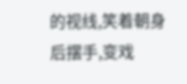的视线,笑着朝身后摆手,变戏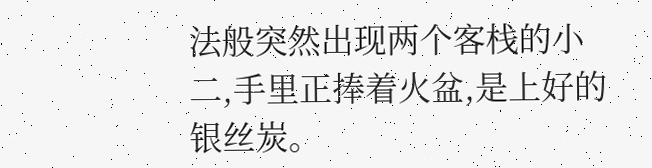法般突然出现两个客栈的小二,手里正捧着火盆,是上好的银丝炭。